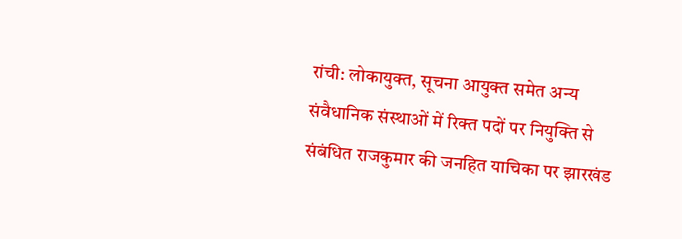रांची: लोकायुक्त, सूचना आयुक्त समेत अन्य संवैधानिक संस्थाओं में रिक्त पदों पर नियुक्ति से संबंधित राजकुमार की जनहित याचिका पर झारखंड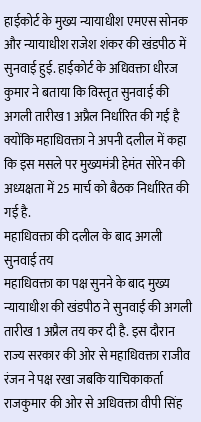हाईकोर्ट के मुख्य न्यायाधीश एमएस सोनक और न्यायाधीश राजेश शंकर की खंडपीठ में सुनवाई हुई. हाईकोर्ट के अधिवक्ता धीरज कुमार ने बताया कि विस्तृत सुनवाई की अगली तारीख 1 अप्रैल निर्धारित की गई है क्योंकि महाधिवक्ता ने अपनी दलील में कहा कि इस मसले पर मुख्यमंत्री हेमंत सोरेन की अध्यक्षता में 25 मार्च को बैठक निर्धारित की गई है.
महाधिवक्ता की दलील के बाद अगली सुनवाई तय
महाधिवक्ता का पक्ष सुनने के बाद मुख्य न्यायाधीश की खंडपीठ ने सुनवाई की अगली तारीख 1 अप्रैल तय कर दी है. इस दौरान राज्य सरकार की ओर से महाधिवक्ता राजीव रंजन ने पक्ष रखा जबकि याचिकाकर्ता राजकुमार की ओर से अधिवक्ता वीपी सिंह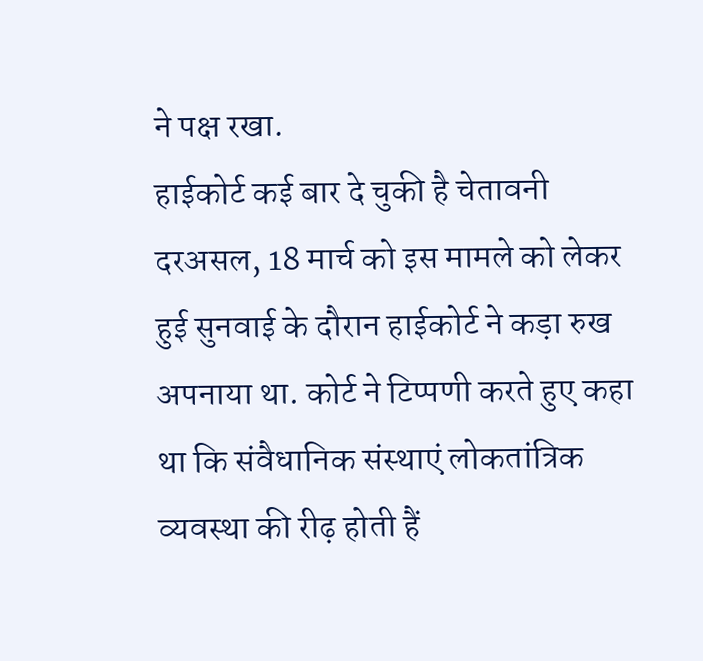ने पक्ष रखा.
हाईकोर्ट कई बार दे चुकी है चेतावनी
दरअसल, 18 मार्च को इस मामले को लेकर हुई सुनवाई के दौरान हाईकोर्ट ने कड़ा रुख अपनाया था. कोर्ट ने टिप्पणी करते हुए कहा था कि संवैधानिक संस्थाएं लोकतांत्रिक व्यवस्था की रीढ़ होती हैं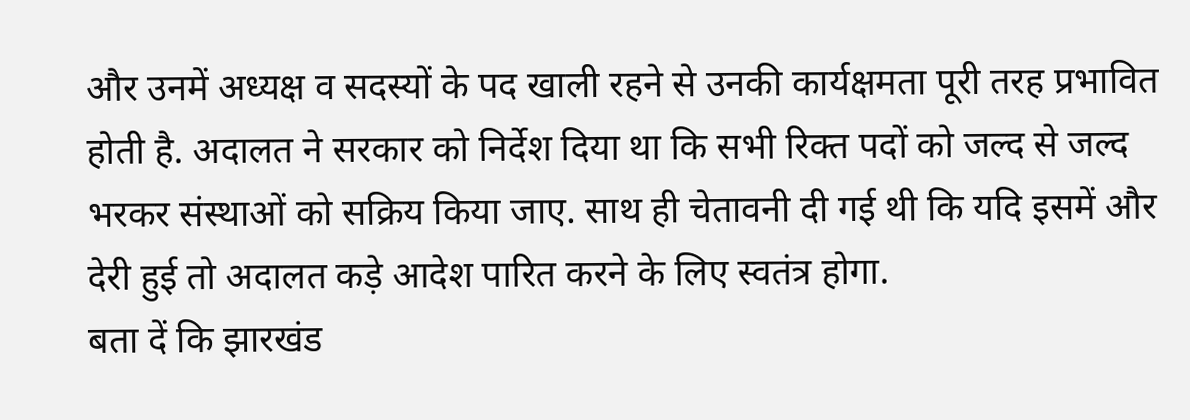और उनमें अध्यक्ष व सदस्यों के पद खाली रहने से उनकी कार्यक्षमता पूरी तरह प्रभावित होती है. अदालत ने सरकार को निर्देश दिया था कि सभी रिक्त पदों को जल्द से जल्द भरकर संस्थाओं को सक्रिय किया जाए. साथ ही चेतावनी दी गई थी कि यदि इसमें और देरी हुई तो अदालत कड़े आदेश पारित करने के लिए स्वतंत्र होगा.
बता दें कि झारखंड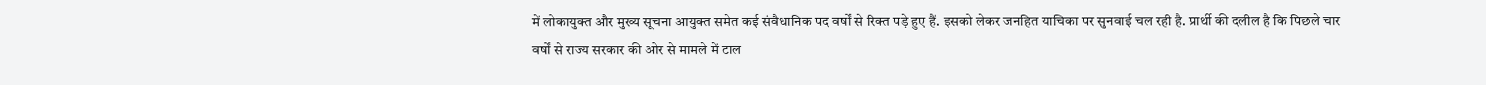में लोकायुक्त और मुख्य सूचना आयुक्त समेत कई संवैधानिक पद वर्षों से रिक्त पड़े हुए हैं. इसको लेकर जनहित याचिका पर सुनवाई चल रही है. प्रार्थी की दलील है कि पिछले चार वर्षों से राज्य सरकार की ओर से मामले में टाल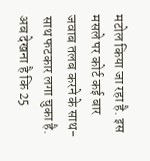मटोल किया जा रहा है. इस मसले पर कोर्ट कई बार जवाब तलब करने के साथ-साथ फटकार लगा चुका है. अब देखना है कि 25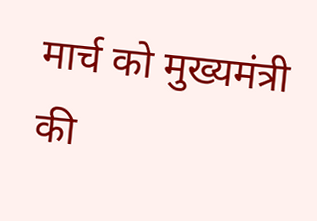मार्च को मुख्यमंत्री की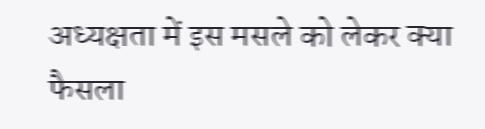अध्यक्षता में इस मसले को लेकर क्या फैसला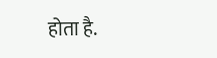होता है.